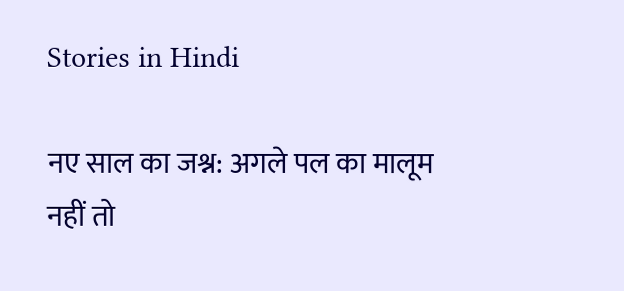Stories in Hindi

नए साल का जश्न: अगले पल का मालूम नहीं तो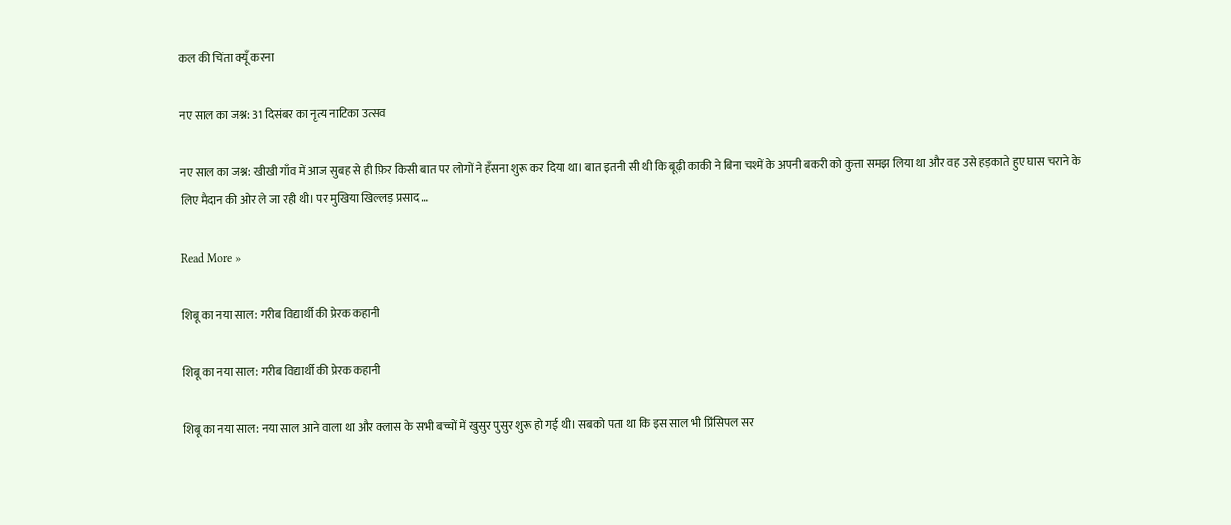कल की चिंता क्यूँ करना

नए साल का जश्न: 31 दिसंबर का नृत्य नाटिका उत्सव

नए साल का जश्न: खीखी गाँव में आज सुबह से ही फ़िर किसी बात पर लोगों ने हँसना शुरू कर दिया था। बात इतनी सी थी कि बूढ़ी काकी ने बिना चश्में के अपनी बकरी को कुत्ता समझ लिया था और वह उसे हड़काते हुए घास चराने के लिए मैदान की ओर ले जा रही थी। पर मुखिया खिल्लड़ प्रसाद …

Read More »

शिबू का नया साल: गरीब विद्यार्थी की प्रेरक कहानी

शिबू का नया साल: गरीब विद्यार्थी की प्रेरक कहानी

शिबू का नया साल: नया साल आने वाला था और क्लास के सभी बच्चों में खुसुर पुसुर शुरू हो गई थी। सबको पता था कि इस साल भी प्रिंसिपल सर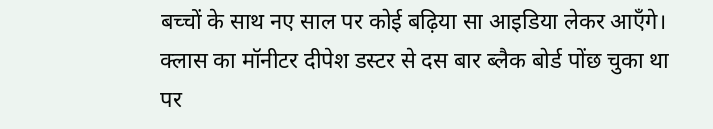बच्चों के साथ नए साल पर कोई बढ़िया सा आइडिया लेकर आएँगे। क्लास का मॉनीटर दीपेश डस्टर से दस बार ब्लैक बोर्ड पोंछ चुका था पर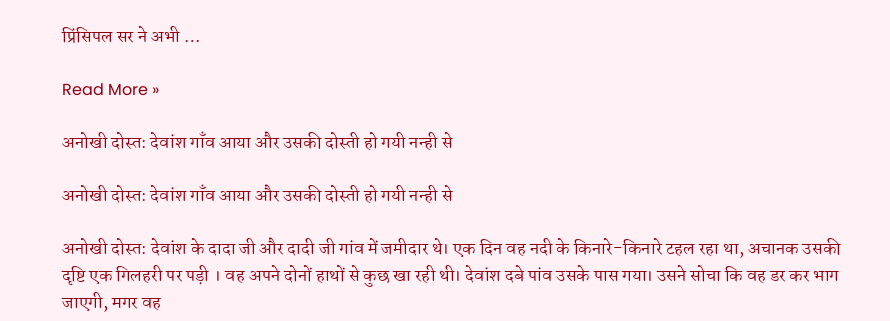प्रिंसिपल सर ने अभी …

Read More »

अनोखी दोस्त: देवांश गाँव आया और उसकी दोस्ती हो गयी नन्ही से

अनोखी दोस्त: देवांश गाँव आया और उसकी दोस्ती हो गयी नन्ही से

अनोखी दोस्त: देवांश के दादा जी और दादी जी गांव में जमीदार थे। एक दिन वह नदी के किनारे-किनारे टहल रहा था, अचानक उसकी दृष्टि एक गिलहरी पर पड़ी । वह अपने दोनों हाथों से कुछ खा रही थी। देवांश दबे पांव उसके पास गया। उसने सोचा कि वह डर कर भाग जाएगी, मगर वह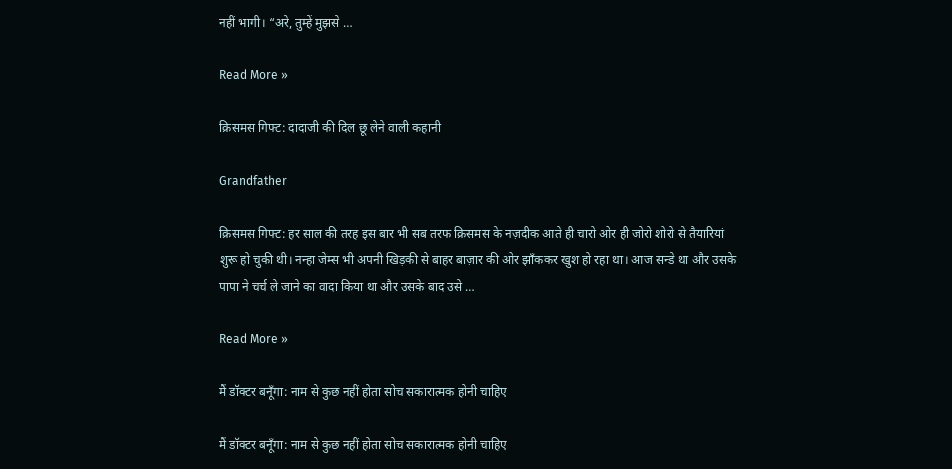नहीं भागी। “अरे, तुम्हें मुझसे …

Read More »

क्रिसमस गिफ्ट: दादाजी की दिल छू लेने वाली कहानी

Grandfather

क्रिसमस गिफ्ट: हर साल की तरह इस बार भी सब तरफ क्रिसमस के नज़दीक आते ही चारो ओर ही जोरो शोरो से तैयारियां शुरू हो चुकी थी। नन्हा जेम्स भी अपनी खिड़की से बाहर बाज़ार की ओर झाँककर खुश हो रहा था। आज सन्डे था और उसके पापा ने चर्च ले जाने का वादा किया था और उसके बाद उसे …

Read More »

मैं डॉक्टर बनूँगा: नाम से कुछ नहीं होता सोच सकारात्मक होनी चाहिए

मैं डॉक्टर बनूँगा: नाम से कुछ नहीं होता सोच सकारात्मक होनी चाहिए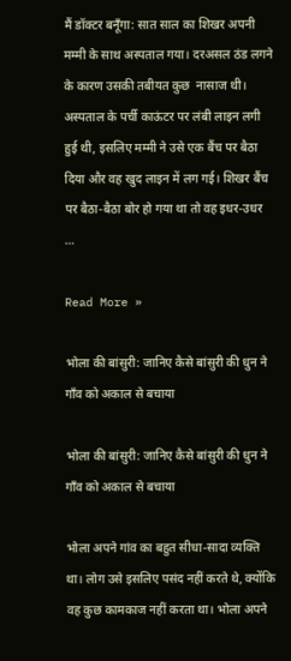मैं डॉक्टर बनूँगा: सात साल का शिखर अपनी मम्मी के साथ अस्पताल गया। दरअसल ठंड लगने के कारण उसकी तबीयत कुछ  नासाज थी। अस्पताल के पर्ची काऊंटर पर लंबी लाइन लगी हुई थी, इसलिए मम्मी ने उसे एक बैंच पर बैठा दिया और वह खुद लाइन में लग गई। शिखर बैंच पर बैठा-बैठा बोर हो गया था तो वह इधर-उधर …

Read More »

भोला की बांसुरी: जानिए कैसे बांसुरी की धुन ने गाँव को अकाल से बचाया

भोला की बांसुरी: जानिए कैसे बांसुरी की धुन ने गाँव को अकाल से बचाया

भोला अपने गांव का बहुत सीधा-सादा व्यक्ति था। लोग उसे इसलिए पसंद नहीं करते थे, क्योंकि वह कुछ कामकाज नहीं करता था। भोला अपने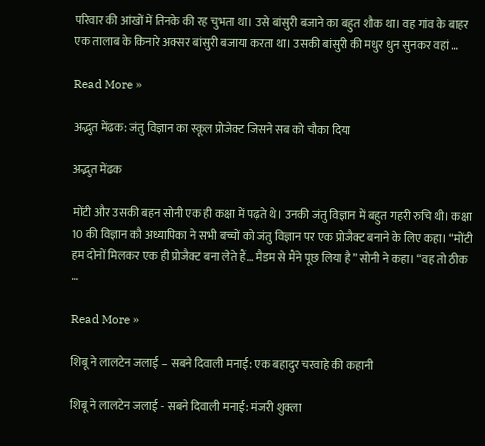परिवार की आंखों में तिनके की रह चुभता था। उसे बांसुरी बजाने का बहुत शौक था। वह गांव के बाहर एक तालाब के किनारे अक्सर बांसुरी बजाया करता था। उसकी बांसुरी की मधुर धुन सुनकर वहां …

Read More »

अद्भुत मेंढक: जंतु विज्ञान का स्कूल प्रोजेक्ट जिसने सब को चौका दिया

अद्भुत मेंढक

मोंटी और उसकी बहन सोनी एक ही कक्षा में पढ़ते थे। उनकी जंतु विज्ञान में बहुत गहरी रुचि थी। कक्षा 10 की विज्ञान कौ अध्यापिका ने सभी बच्चों को जंतु विज्ञान पर एक प्रोजैक्ट बनाने के लिए कहा। “मोंटी हम दोनों मिलकर एक ही प्रोजैक्ट बना लेते हैं… मैडम से मैंने पूछ लिया है” सोनी ने कहा। “वह तो ठीक …

Read More »

शिबू ने लालटेन जलाई – सबने दिवाली मनाई: एक बहादुर चरवाहे की कहानी

शिबू ने लालटेन जलाई - सबने दिवाली मनाई: मंजरी शुक्ला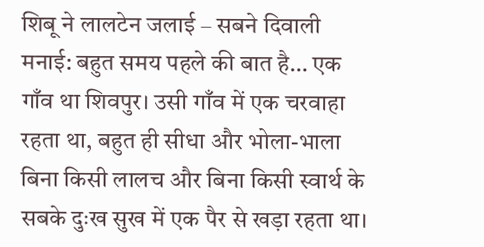शिबू ने लालटेन जलाई – सबने दिवाली मनाई: बहुत समय पहले की बात है… एक गाँव था शिवपुर। उसी गाँव में एक चरवाहा रहता था, बहुत ही सीधा और भोला-भाला बिना किसी लालच और बिना किसी स्वार्थ के सबके दुःख सुख में एक पैर से खड़ा रहता था।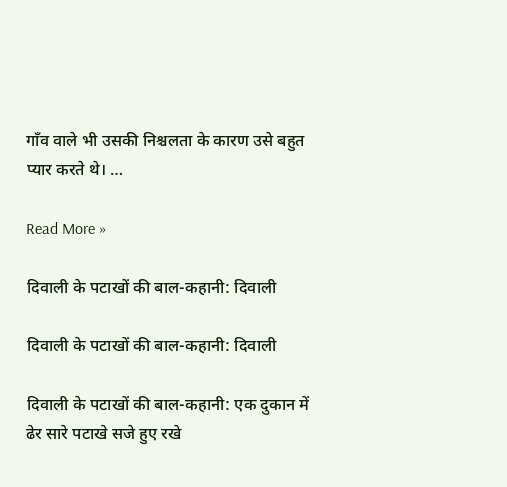गाँव वाले भी उसकी निश्चलता के कारण उसे बहुत प्यार करते थे। …

Read More »

दिवाली के पटाखों की बाल-कहानी: दिवाली

दिवाली के पटाखों की बाल-कहानी: दिवाली

दिवाली के पटाखों की बाल-कहानी: एक दुकान में ढेर सारे पटाखे सजे हुए रखे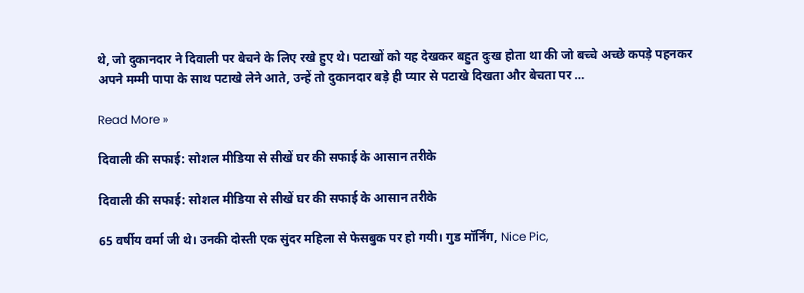थे, जो दुकानदार ने दिवाली पर बेचने के लिए रखे हुए थे। पटाखों को यह देखकर बहुत दुःख होता था की जो बच्चे अच्छे कपड़े पहनकर अपने मम्मी पापा के साथ पटाखे लेने आते, उन्हें तो दुकानदार बड़े ही प्यार से पटाखे दिखता और बेचता पर …

Read More »

दिवाली की सफाई: सोशल मीडिया से सीखें घर की सफाई के आसान तरीके

दिवाली की सफाई: सोशल मीडिया से सीखें घर की सफाई के आसान तरीके

65 वर्षीय वर्मा जी थे। उनकी दोस्ती एक सुंदर महिला से फेसबुक पर हो गयी। गुड मॉर्निंग, Nice Pic,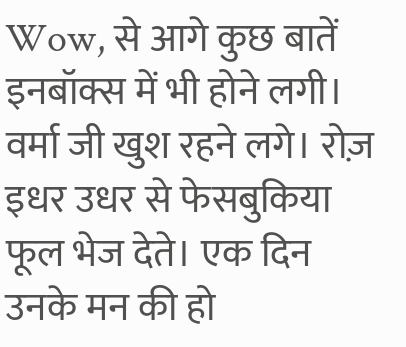Wow, से आगे कुछ बातें इनबॉक्स में भी होने लगी। वर्मा जी खुश रहने लगे। रोज़ इधर उधर से फेसबुकिया फूल भेज देते। एक दिन उनके मन की हो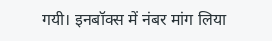गयी। इनबॉक्स में नंबर मांग लिया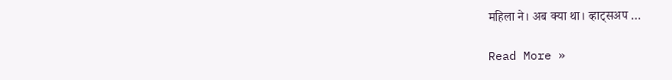महिला ने। अब क्या था। व्हाट्सअप …

Read More »